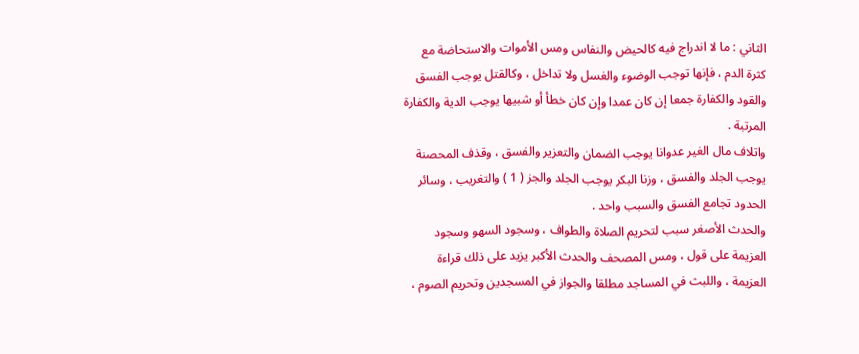الثاني : ما لا اندراج فيه كالحيض والنفاس ومس الأموات والاستحاضة مع
كثرة الدم ، فإنها توجب الوضوء والغسل ولا تداخل ، وكالقتل يوجب الفسق
والقود والكفارة جمعا إن كان عمدا وإن كان خطأ أو شبيها يوجب الدية والكفارة
المرتبة .
واتلاف مال الغير عدوانا يوجب الضمان والتعزير والفسق ، وقذف المحصنة
يوجب الجلد والفسق ، وزنا البكر يوجب الجلد والجز ( 1 ) والتغريب ، وسائر
الحدود تجامع الفسق والسبب واحد .
والحدث الأصغر سبب لتحريم الصلاة والطواف ، وسجود السهو وسجود
العزيمة على قول ، ومس المصحف والحدث الأكبر يزيد على ذلك قراءة
العزيمة ، واللبث في المساجد مطلقا والجواز في المسجدين وتحريم الصوم ،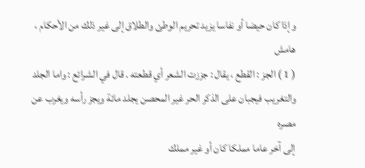وإذا كان حيضا أو نفاسا يزيد تحريم الوطئ والطلاق إلى غير ذلك من الأحكام ،
هامش
( 1 ) الجز : القطع ، يقال : جززت الشعر أي قطعته . قال في الشرائع : واما الجلد
والتغريب فيجبان على الذكر الحر غير المحصن يجلد مائة ويجز رأسه ويغرب عن مصره
إلى آخر عاما مملكا كان أو غير مملك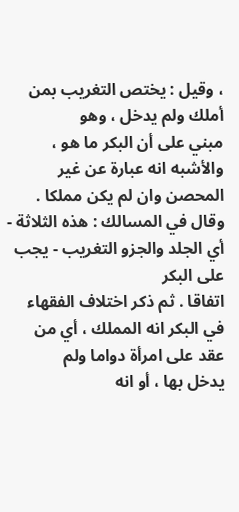، وقيل : يختص التغريب بمن أملك ولم يدخل ، وهو
مبني على أن البكر ما هو ، والأشبه انه عبارة عن غير المحصن وان لم يكن مملكا .
وقال في المسالك : هذه الثلاثة - أي الجلد والجزو التغريب - يجب على البكر
اتفاقا . ثم ذكر اختلاف الفقهاء في البكر انه المملك ، أي من عقد على امرأة دواما ولم
يدخل بها ، أو انه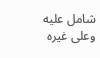شامل عليه وعلى غيره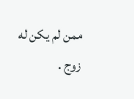ممن لم يكن له زوج .